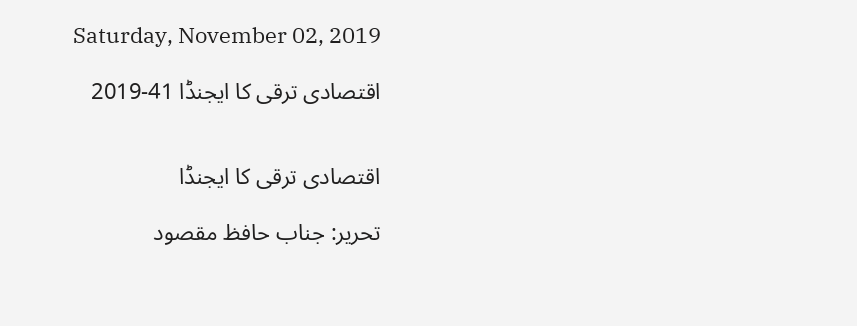Saturday, November 02, 2019

اقتصادی ترقی کا ایجنڈا 41-2019


اقتصادی ترقی کا ایجنڈا

تحریر: جناب حافظ مقصود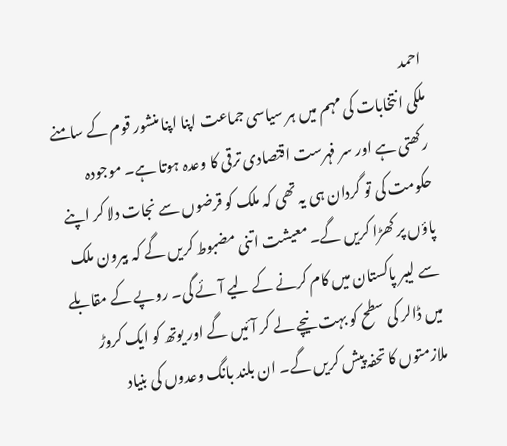احمد
ملکی انتخابات کی مہم میں ہر سیاسی جماعت اپنا اپنا منشور قوم کے سامنے رکھتی ہے اور سر فہرست اقتصادی ترقی کا وعدہ ہوتا ہے۔ موجودہ حکومت کی تو گردان ہی یہ تھی کہ ملک کو قرضوں سے نجات دلا کر اپنے پاؤں پر کھڑا کریں گے۔ معیشت اتنی مضبوط کریں گے کہ بیرون ملک سے لیبر پاکستان میں کام کرنے کے لیے آئے گی۔ روپے کے مقابلے میں ڈالر کی سطح کو بہت نیچے لے کر آئیں گے اور یوتھ کو ایک کروڑ ملازمتوں کا تحفہ پیش کریں گے۔ ان بلند بانگ وعدوں کی بنیاد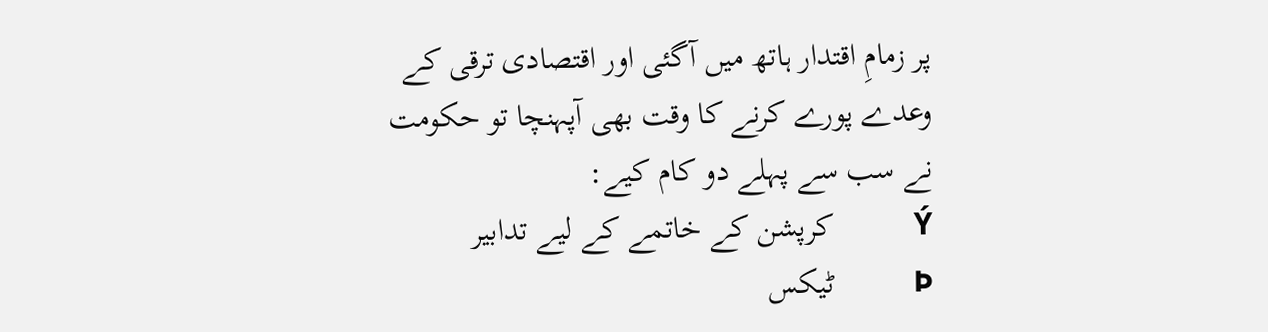پر زمامِ اقتدار ہاتھ میں آگئی اور اقتصادی ترقی کے وعدے پورے کرنے کا وقت بھی آپہنچا تو حکومت نے سب سے پہلے دو کام کیے:
Ý          کرپشن کے خاتمے کے لیے تدابیر
Þ          ٹیکس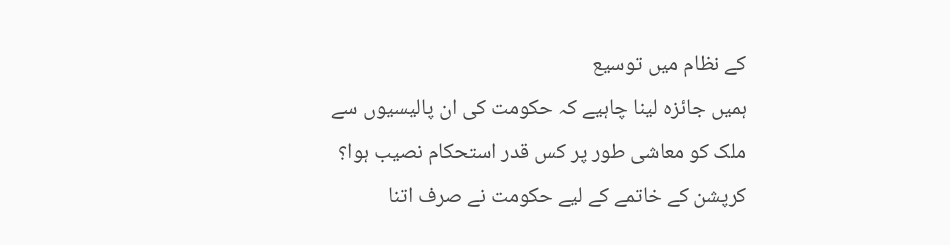کے نظام میں توسیع
ہمیں جائزہ لینا چاہیے کہ حکومت کی ان پالیسیوں سے ملک کو معاشی طور پر کس قدر استحکام نصیب ہوا؟ کرپشن کے خاتمے کے لیے حکومت نے صرف اتنا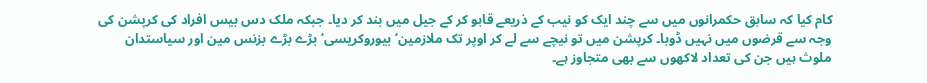کام کیا کہ سابق حکمرانوں میں سے چند ایک کو نیب کے ذریعے قابو کر کے جیل میں بند کر دیا۔ جبکہ ملک دس بیس افراد کی کرپشن کی وجہ سے قرضوں میں نہیں ڈوبا۔ کرپشن میں تو نیچے سے لے کر اوپر تک ملازمین‘ بیوروکریسی‘ بڑے بڑے بزنس مین اور سیاستدان ملوث ہیں جن کی تعداد لاکھوں سے بھی متجاوز ہے۔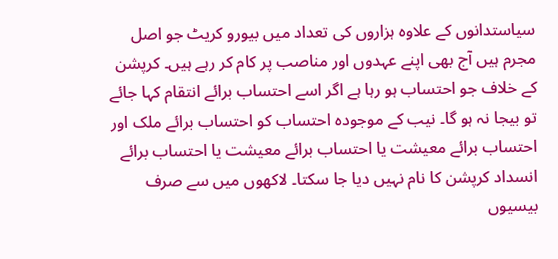سیاستدانوں کے علاوہ ہزاروں کی تعداد میں بیورو کریٹ جو اصل مجرم ہیں آج بھی اپنے عہدوں اور مناصب پر کام کر رہے ہیں۔ کرپشن کے خلاف جو احتساب ہو رہا ہے اگر اسے احتساب برائے انتقام کہا جائے تو بیجا نہ ہو گا۔ نیب کے موجودہ احتساب کو احتساب برائے ملک اور احتساب برائے معیشت یا احتساب برائے معیشت یا احتساب برائے انسداد کرپشن کا نام نہیں دیا جا سکتا۔ لاکھوں میں سے صرف بیسیوں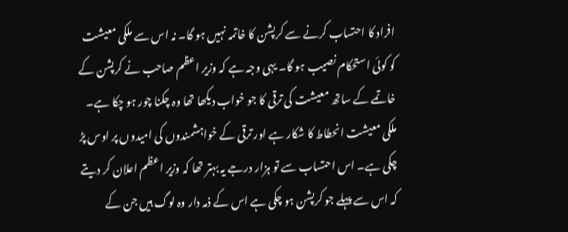افراد کا احتساب کرنے سے کرپشن کا خاتمہ نہیں ہو گا۔ نہ اس سے ملکی معیشت کو کوئی استحکام نصیب ہو گا۔ یہی وجہ ہے کہ وزیر اعظم صاحب نے کرپشن کے خاتمے کے ساتھ معیشت کی ترقی کا جو خواب دیکھا تھا وہ چکنا چور ہو چکا ہے۔ ملکی معیشت انحطاط کا شکار ہے اور ترقی کے خواہشمندوں کی امیدوں پر اوس پڑ چکی ہے۔ اس احتساب سے تو ہزار درجے یہ بہتر تھا کہ وزیر اعظم اعلان کر دیتے کہ اس سے پہلے جو کرپشن ہو چکی ہے اس کے ذمہ دار وہ لوگ ہیں جن کے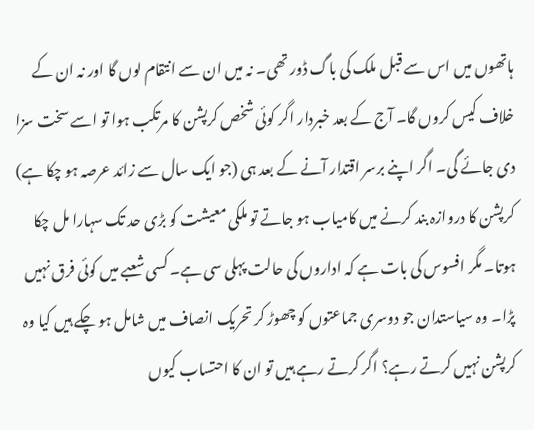ہاتھوں میں اس سے قبل ملک کی باگ ڈور تھی۔ نہ میں ان سے انتقام لوں گا اور نہ ان کے خلاف کیس کروں گا۔ آج کے بعد خبردار اگر کوئی شخص کرپشن کا مرتکب ہوا تو اسے سخت سزا دی جائے گی۔ اگر اپنے برسر اقتدار آنے کے بعد ہی (جو ایک سال سے زائد عرصہ ہو چکا ہے) کرپشن کا دروازہ بند کرنے میں کامیاب ہو جاتے تو ملکی معیشت کو بڑی حد تک سہارا مل چکا ہوتا۔ مگر افسوس کی بات ہے کہ اداروں کی حالت پہلی سی ہے۔ کسی شعبے میں کوئی فرق نہیں پڑا۔ وہ سیاستدان جو دوسری جماعتوں کو چھوڑ کر تحریک انصاف میں شامل ہو چکے ہیں کیا وہ کرپشن نہیں کرتے رہے؟ اگر کرتے رہے ہیں تو ان کا احتساب کیوں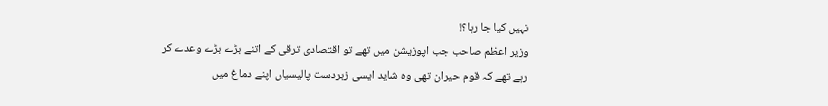نہیں کیا جا رہا؟!
وزیر اعظم صاحب جب اپوزیشن میں تھے تو اقتصادی ترقی کے اتنے بڑے بڑے وعدے کر رہے تھے کہ قوم حیران تھی وہ شاید ایسی زبردست پالیسیاں اپنے دماغ میں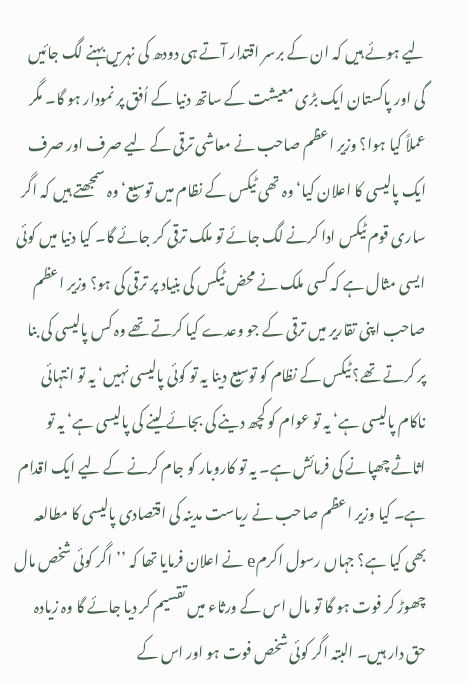لیے ہوئے ہیں کہ ان کے برسر اقتدار آتے ہی دودھ کی نہریں بہنے لگ جائیں گی اور پاکستان ایک بڑی معیشت کے ساتھ دنیا کے اُفق پر نمودار ہو گا۔ مگر عملاً کیا ہوا؟ وزیر اعظم صاحب نے معاشی ترقی کے لیے صرف اور صرف ایک پالیسی کا اعلان کیا‘ وہ تھی ٹیکس کے نظام میں توسیع‘ وہ سمجھتے ہیں کہ اگر ساری قوم ٹیکس ادا کرنے لگ جائے تو ملک ترقی کر جائے گا۔ کیا دنیا میں کوئی ایسی مثال ہے کہ کسی ملک نے محض ٹیکس کی بنیاد پر ترقی کی ہو؟ وزیر اعظم صاحب اپنی تقاریر میں ترقی کے جو وعدے کیا کرتے تھے وہ کس پالیسی کی بنا پر کرتے تھے؟ ٹیکس کے نظام کو توسیع دینا یہ تو کوئی پالیسی نہیں‘ یہ تو انتہائی ناکام پالیسی ہے‘ یہ تو عوام کو کچھ دینے کی بجائے لینے کی پالیسی ہے‘ یہ تو اثاثے چھپانے کی فرمائش ہے۔ یہ تو کاروبار کو جام کرنے کے لیے ایک اقدام ہے۔ کیا وزیر اعظم صاحب نے ریاست مدینہ کی اقتصادی پالیسی کا مطالعہ بھی کیا ہے؟ جہاں رسول اکرمe نے اعلان فرمایا تھا کہ ’’اگر کوئی شخص مال چھوڑ کر فوت ہو گا تو مال اس کے ورثاء میں تقسیم کر دیا جائے گا وہ زیادہ حق دار ہیں۔ البتہ اگر کوئی شخص فوت ہو اور اس کے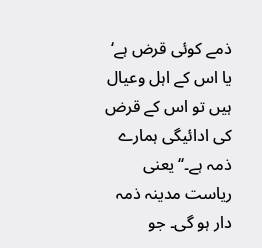ذمے کوئی قرض ہے‘ یا اس کے اہل وعیال ہیں تو اس کے قرض کی ادائیگی ہمارے ذمہ ہے۔‘‘ یعنی ریاست مدینہ ذمہ دار ہو گی۔ جو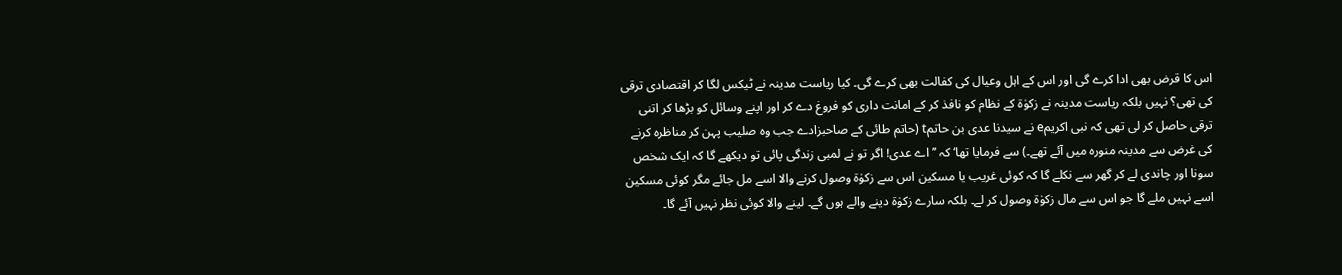اس کا قرض بھی ادا کرے گی اور اس کے اہل وعیال کی کفالت بھی کرے گی۔ کیا ریاست مدینہ نے ٹیکس لگا کر اقتصادی ترقی کی تھی؟ نہیں بلکہ ریاست مدینہ نے زکوٰۃ کے نظام کو نافذ کر کے امانت داری کو فروغ دے کر اور اپنے وسائل کو بڑھا کر اتنی ترقی حاصل کر لی تھی کہ نبی اکریمe نے سیدنا عدی بن حاتمt (حاتم طائی کے صاحبزادے جب وہ صلیب پہن کر مناظرہ کرنے کی غرض سے مدینہ منورہ میں آئے تھے۔) سے فرمایا تھا‘ کہ ’’اے عدی! اگر تو نے لمبی زندگی پائی تو دیکھے گا کہ ایک شخص سونا اور چاندی لے کر گھر سے نکلے گا کہ کوئی غریب یا مسکین اس سے زکوٰۃ وصول کرنے والا اسے مل جائے مگر کوئی مسکین اسے نہیں ملے گا جو اس سے مال زکوٰۃ وصول کر لے۔ بلکہ سارے زکوٰۃ دینے والے ہوں گے۔ لینے والا کوئی نظر نہیں آئے گا۔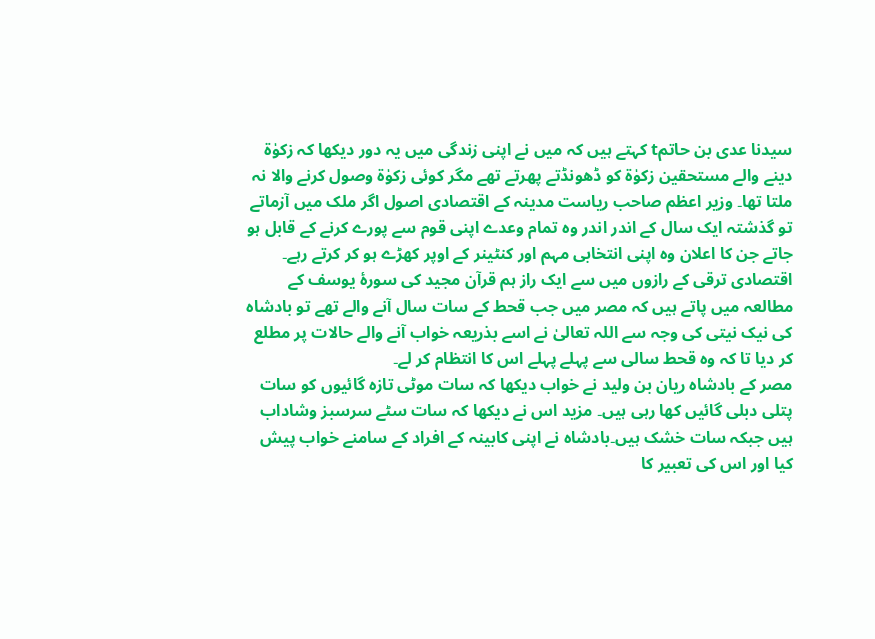سیدنا عدی بن حاتمt کہتے ہیں کہ میں نے اپنی زندگی میں یہ دور دیکھا کہ زکوٰۃ دینے والے مستحقین زکوٰۃ کو ڈھونڈتے پھرتے تھے مگر کوئی زکوٰۃ وصول کرنے والا نہ ملتا تھا۔ وزیر اعظم صاحب ریاست مدینہ کے اقتصادی اصول اگر ملک میں آزماتے تو گذشتہ ایک سال کے اندر اندر وہ تمام وعدے اپنی قوم سے پورے کرنے کے قابل ہو جاتے جن کا اعلان وہ اپنی انتخابی مہم اور کنٹینر کے اوپر کھڑے ہو کر کرتے رہے۔
اقتصادی ترقی کے رازوں میں سے ایک راز ہم قرآن مجید کی سورۂ یوسف کے مطالعہ میں پاتے ہیں کہ مصر میں جب قحط کے سات سال آنے والے تھے تو بادشاہ کی نیک نیتی کی وجہ سے اللہ تعالیٰ نے اسے بذریعہ خواب آنے والے حالات پر مطلع کر دیا تا کہ وہ قحط سالی سے پہلے پہلے اس کا انتظام کر لے۔
مصر کے بادشاہ ریان بن ولید نے خواب دیکھا کہ سات موٹی تازہ گائیوں کو سات پتلی دبلی گائیں کھا رہی ہیں۔ مزید اس نے دیکھا کہ سات سٹے سرسبز وشاداب ہیں جبکہ سات خشک ہیں۔بادشاہ نے اپنی کابینہ کے افراد کے سامنے خواب پیش کیا اور اس کی تعبیر کا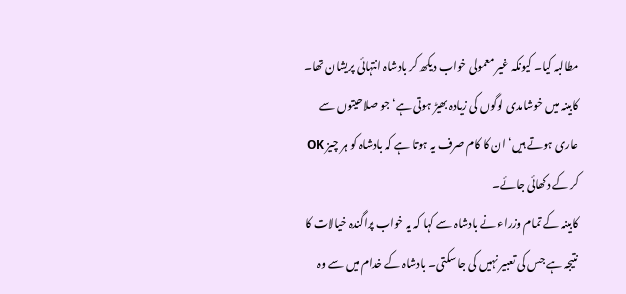مطالبہ کیا۔ کیونکہ غیر معمولی خواب دیکھ کر بادشاہ انتہائی پریشان تھا۔ کابینہ میں خوشامدی لوگوں کی زیادہ بھیڑ ہوتی ہے‘ جو صلاحیتوں سے عاری ہوتے ہیں‘ ان کا کام صرف یہ ہوتا ہے کہ بادشاہ کو ہر چیز OK کر کے دکھائی جائے۔
کابینہ کے تمام وزراء نے بادشاہ سے کہا کہ یہ خواب پراگندہ خیالات کا نتیجہ ہے جس کی تعبیر نہیں کی جا سکتی۔ بادشاہ کے خدام میں سے وہ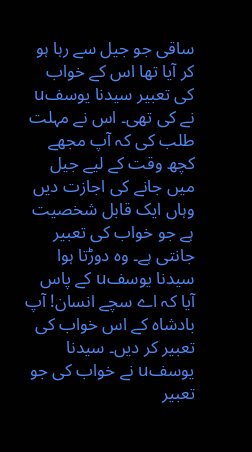ساقی جو جیل سے رہا ہو کر آیا تھا اس کے خواب کی تعبیر سیدنا یوسفu نے کی تھی۔ اس نے مہلت طلب کی کہ آپ مجھے کچھ وقت کے لیے جیل میں جانے کی اجازت دیں وہاں ایک قابل شخصیت ہے جو خواب کی تعبیر جانتی ہے۔ وہ دوڑتا ہوا سیدنا یوسفu کے پاس آیا کہ اے سچے انسان! آپ بادشاہ کے اس خواب کی تعبیر کر دیں۔ سیدنا یوسفu نے خواب کی جو تعبیر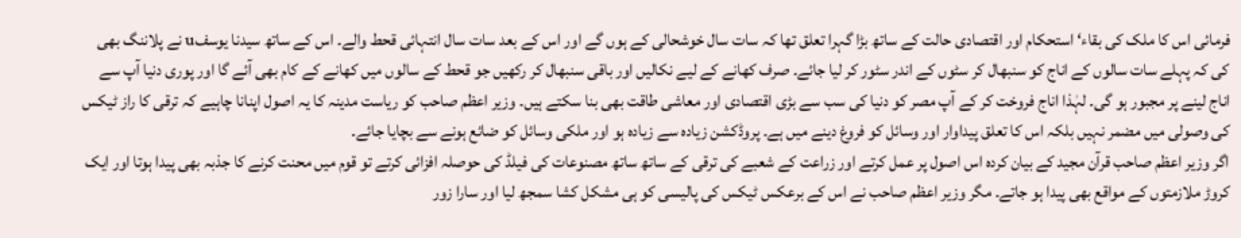فرمائی اس کا ملک کی بقاء‘ استحکام اور اقتصادی حالت کے ساتھ بڑا گہرا تعلق تھا کہ سات سال خوشحالی کے ہوں گے اور اس کے بعد سات سال انتہائی قحط والے۔ اس کے ساتھ سیدنا یوسفu نے پلاننگ بھی کی کہ پہلے سات سالوں کے اناج کو سنبھال کر سٹوں کے اندر سٹور کر لیا جائے۔ صرف کھانے کے لیے نکالیں اور باقی سنبھال کر رکھیں جو قحط کے سالوں میں کھانے کے کام بھی آئے گا اور پوری دنیا آپ سے اناج لینے پر مجبور ہو گی۔ لہٰذا اناج فروخت کر کے آپ مصر کو دنیا کی سب سے بڑی اقتصادی اور معاشی طاقت بھی بنا سکتے ہیں۔ وزیر اعظم صاحب کو ریاست مدینہ کا یہ اصول اپنانا چاہیے کہ ترقی کا راز ٹیکس کی وصولی میں مضمر نہیں بلکہ اس کا تعلق پیداوار اور وسائل کو فروغ دینے میں ہے۔ پروڈکشن زیادہ سے زیادہ ہو اور ملکی وسائل کو ضائع ہونے سے بچایا جائے۔
اگر وزیر اعظم صاحب قرآن مجید کے بیان کردہ اس اصول پر عمل کرتے اور زراعت کے شعبے کی ترقی کے ساتھ ساتھ مصنوعات کی فیلڈ کی حوصلہ افزائی کرتے تو قوم میں محنت کرنے کا جذبہ بھی پیدا ہوتا اور ایک کروڑ ملازمتوں کے مواقع بھی پیدا ہو جاتے۔ مگر وزیر اعظم صاحب نے اس کے برعکس ٹیکس کی پالیسی کو ہی مشکل کشا سمجھ لیا اور سارا زور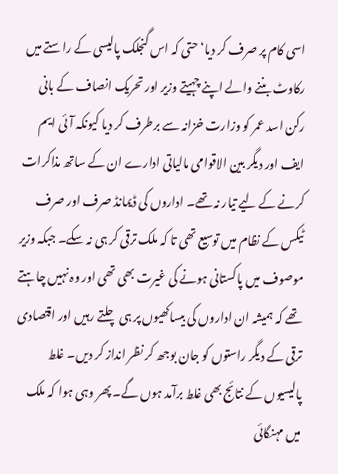اسی کام پر صرف کر دیا‘ حتی کہ اس گنجلک پالیسی کے راستے میں رکاوٹ بننے والے اپنے چہیتے وزیر اور تحریک انصاف کے بانی رکن اسد عمر کو وزارت خزانہ سے برطرف کر دیا کیونکہ آئی ایم ایف اور دیگر بین الاقوامی مالیاتی ادارے ان کے ساتھ مذاکرات کرنے کے لیے تیار نہ تھے۔ اداروں کی ڈیمانڈ صرف اور صرف ٹیکس کے نظام میں توسیع تھی تا کہ ملک ترقی کر ہی نہ سکے۔ جبکہ وزیر موصوف میں پاکستانی ہونے کی غیرت بھی تھی اور وہ نہیں چاہتے تھے کہ ہمیشہ ان اداروں کی بیساکھیوں پر ہی چلتے رہیں اور اقتصادی ترقی کے دیگر راستوں کو جان بوجھ کر نظر انداز کر دیں۔ غلط پالیسیوں کے نتائج بھی غلط برآمد ہوں گے۔ پھر وہی ہوا کہ ملک میں مہنگائی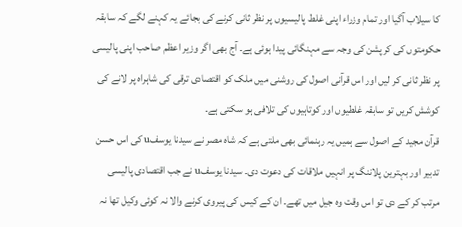کا سیلاب آگیا اور تمام وزراء اپنی غلط پالیسیوں پر نظر ثانی کرنے کی بجائے یہ کہنے لگے کہ سابقہ حکومتوں کی کرپشن کی وجہ سے مہنگائی پیدا ہوئی ہے۔ آج بھی اگر وزیر اعظم صاحب اپنی پالیسی پر نظر ثانی کر لیں اور اس قرآنی اصول کی روشنی میں ملک کو اقتصادی ترقی کی شاہراہ پر لانے کی کوشش کریں تو سابقہ غلطیوں اور کوتاہیوں کی تلافی ہو سکتی ہے۔
قرآن مجید کے اصول سے ہمیں یہ رہنمائی بھی ملتی ہے کہ شاہ مصر نے سیدنا یوسفu کی اس حسن تدبیر اور بہترین پلاننگ پر انہیں ملاقات کی دعوت دی۔ سیدنا یوسفu نے جب اقتصادی پالیسی مرتب کر کے دی تو اس وقت وہ جیل میں تھے۔ ان کے کیس کی پیروی کرنے والا نہ کوئی وکیل تھا نہ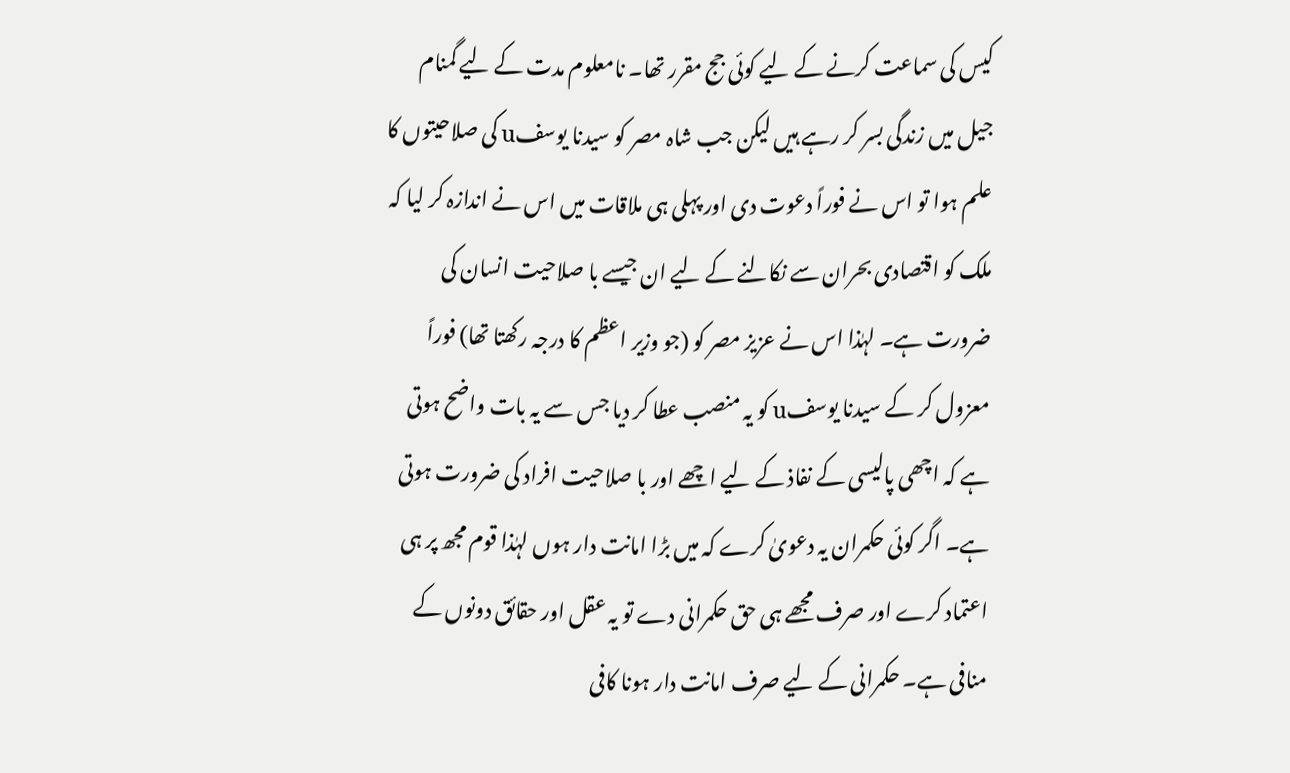کیس کی سماعت کرنے کے لیے کوئی جج مقرر تھا۔ نامعلوم مدت کے لیے گمنام جیل میں زندگی بسر کر رہے ہیں لیکن جب شاہ مصر کو سیدنا یوسفu کی صلاحیتوں کا علم ہوا تو اس نے فوراً دعوت دی اور پہلی ہی ملاقات میں اس نے اندازہ کر لیا کہ ملک کو اقتصادی بحران سے نکالنے کے لیے ان جیسے با صلاحیت انسان کی ضرورت ہے۔ لہٰذا اس نے عزیز مصر کو (جو وزیر اعظم کا درجہ رکھتا تھا) فوراً معزول کر کے سیدنا یوسفu کو یہ منصب عطا کر دیا جس سے یہ بات واضح ہوتی ہے کہ اچھی پالیسی کے نفاذ کے لیے اچھے اور با صلاحیت افراد کی ضرورت ہوتی ہے۔ اگر کوئی حکمران یہ دعویٰ کرے کہ میں بڑا امانت دار ہوں لہٰذا قوم مجھ پر ہی اعتماد کرے اور صرف مجھے ہی حق حکمرانی دے تو یہ عقل اور حقائق دونوں کے منافی ہے۔ حکمرانی کے لیے صرف امانت دار ہونا کافی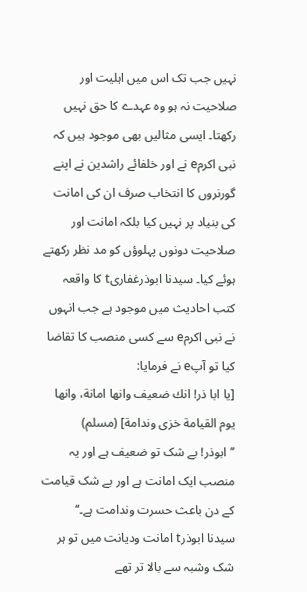نہیں جب تک اس میں اہلیت اور صلاحیت نہ ہو وہ عہدے کا حق نہیں رکھتا۔ ایسی مثالیں بھی موجود ہیں کہ نبی اکرمe نے اور خلفائے راشدین نے اپنے گورنروں کا انتخاب صرف ان کی امانت کی بنیاد پر نہیں کیا بلکہ امانت اور صلاحیت دونوں پہلوؤں کو مد نظر رکھتے ہوئے کیا۔ سیدنا ابوذرغفاریt کا واقعہ کتب احادیث میں موجود ہے جب انہوں نے نبی اکرمe سے کسی منصب کا تقاضا کیا تو آپe نے فرمایا:
[یا ابا ذر! انك ضعیف وانها امانة، وانها یوم القیامة خزی وندامة] (مسلم)
’’ابوذر! بے شک تو ضعیف ہے اور یہ منصب ایک امانت ہے اور بے شک قیامت کے دن باعث حسرت وندامت ہے۔‘‘
سیدنا ابوذرt امانت ودیانت میں تو ہر شک وشبہ سے بالا تر تھے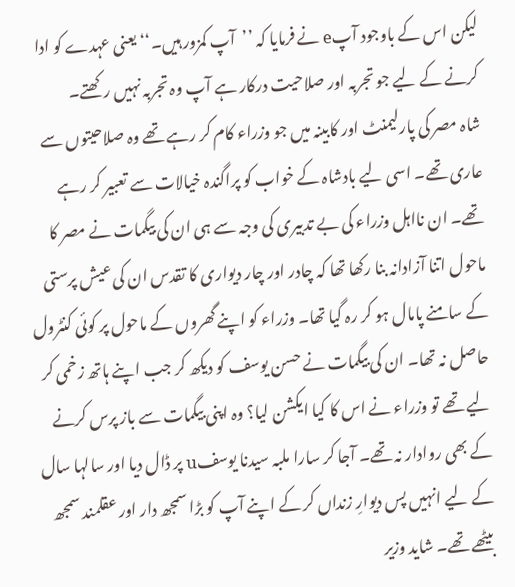لیکن اس کے باوجود آپe نے فرمایا کہ ’’آپ کمزور ہیں۔‘‘ یعنی عہدے کو ادا کرنے کے لیے جو تجربہ اور صلاحیت درکار ہے آپ وہ تجربہ نہیں رکھتے۔
شاہ مصر کی پارلیمنٹ اور کابینہ میں جو وزراء کام کر رہے تھے وہ صلاحیتوں سے عاری تھے۔ اسی لیے بادشاہ کے خواب کو پراگندہ خیالات سے تعبیر کر رہے تھے۔ ان نااہل وزراء کی بے تدبیری کی وجہ سے ہی ان کی بیگمات نے مصر کا ماحول اتنا آزادانہ بنا رکھا تھا کہ چادر اور چار دیواری کا تقدس ان کی عیش پرستی کے سامنے پامال ہو کر رہ گیا تھا۔ وزراء کو اپنے گھروں کے ماحول پر کوئی کنٹرول حاصل نہ تھا۔ ان کی بیگمات نے حسن یوسف کو دیکھ کر جب اپنے ہاتھ زخمی کر لیے تھے تو وزراء نے اس کا کیا ایکشن لیا؟ وہ اپنی بیگمات سے باز پرس کرنے کے بھی روادار نہ تھے۔ آجا کر سارا ملبہ سیدنا یوسفu پر ڈال دیا اور سالہا سال کے لیے انہیں پس دیوارِ زنداں کر کے اپنے آپ کو بڑا سمجھ دار اور عقلمند سمجھ بیٹھے تھے۔ شاید وزیر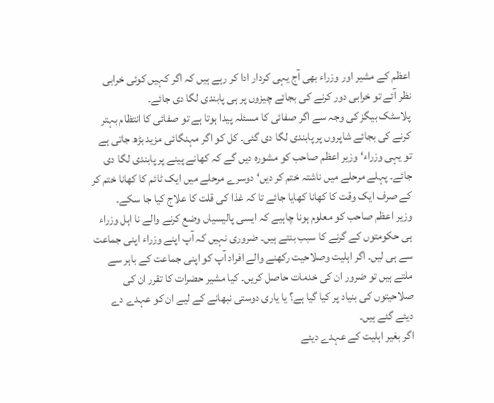اعظم کے مشیر اور وزراء بھی آج یہی کردار ادا کر رہے ہیں کہ اگر کہیں کوئی خرابی نظر آئے تو خرابی دور کرنے کی بجائے چیزوں پر ہی پابندی لگا دی جائے۔
پلاسٹک بیگز کی وجہ سے اگر صفائی کا مسئلہ پیدا ہوتا ہے تو صفائی کا انتظام بہتر کرنے کی بجائے شاپروں پر پابندی لگا دی گئی۔ کل کو اگر مہنگائی مزید بڑھ جاتی ہے تو یہی وزراء‘ وزیر اعظم صاحب کو مشورہ دیں گے کہ کھانے پینے پر پابندی لگا دی جائے۔ پہلے مرحلے میں ناشتہ ختم کر دیں‘ دوسرے مرحلے میں ایک ٹائم کا کھانا ختم کر کے صرف ایک وقت کا کھانا کھایا جائے تا کہ غذا کی قلت کا علاج کیا جا سکے۔
وزیر اعظم صاحب کو معلوم ہونا چاہیے کہ ایسی پالیسیاں وضع کرنے والے نا اہل وزراء ہی حکومتوں کے گرنے کا سبب بنتے ہیں۔ ضروری نہیں کہ آپ اپنے وزراء اپنی جماعت سے ہی لیں۔ اگر اہلیت وصلاحیت رکھنے والے افراد آپ کو اپنی جماعت کے باہر سے ملتے ہیں تو ضرور ان کی خدمات حاصل کریں۔ کیا مشیر حضرات کا تقرر ان کی صلاحیتوں کی بنیاد پر کیا گیا ہے؟ یا یاری دوستی نبھانے کے لیے ان کو عہدے دے دیئے گئے ہیں۔
اگر بغیر اہلیت کے عہدے دیئے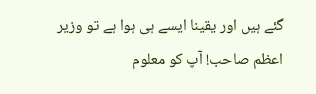گئے ہیں اور یقینا ایسے ہی ہوا ہے تو وزیر اعظم صاحب! آپ کو معلوم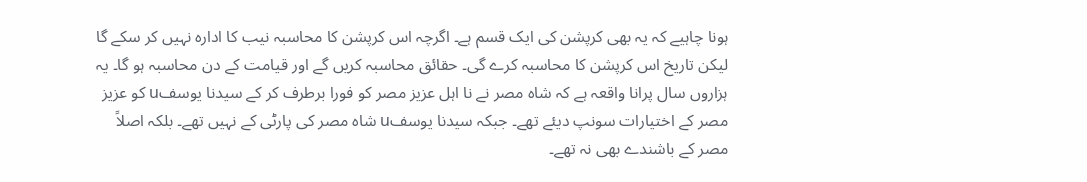ہونا چاہیے کہ یہ بھی کرپشن کی ایک قسم ہے۔ اگرچہ اس کرپشن کا محاسبہ نیب کا ادارہ نہیں کر سکے گا لیکن تاریخ اس کرپشن کا محاسبہ کرے گی۔ حقائق محاسبہ کریں گے اور قیامت کے دن محاسبہ ہو گا۔ یہ ہزاروں سال پرانا واقعہ ہے کہ شاہ مصر نے نا اہل عزیز مصر کو فورا برطرف کر کے سیدنا یوسفu کو عزیز مصر کے اختیارات سونپ دیئے تھے۔ جبکہ سیدنا یوسفu شاہ مصر کی پارٹی کے نہیں تھے۔ بلکہ اصلاً مصر کے باشندے بھی نہ تھے۔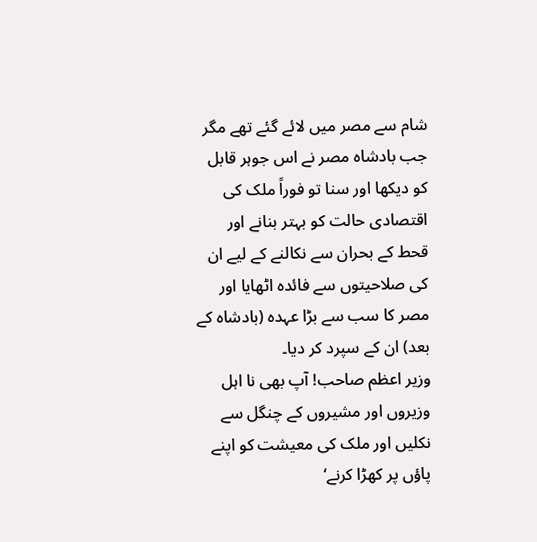شام سے مصر میں لائے گئے تھے مگر جب بادشاہ مصر نے اس جوہر قابل کو دیکھا اور سنا تو فوراً ملک کی اقتصادی حالت کو بہتر بنانے اور قحط کے بحران سے نکالنے کے لیے ان کی صلاحیتوں سے فائدہ اٹھایا اور مصر کا سب سے بڑا عہدہ (بادشاہ کے بعد) ان کے سپرد کر دیا۔
وزیر اعظم صاحب! آپ بھی نا اہل وزیروں اور مشیروں کے چنگل سے نکلیں اور ملک کی معیشت کو اپنے پاؤں پر کھڑا کرنے‘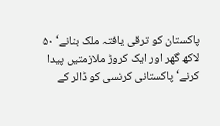پاکستان کو ترقی یافتہ ملک بنانے‘ ۵۰ لاکھ گھر اور ایک کروڑ ملازمتیں پیدا کرنے‘ پاکستانی کرنسی کو ڈالر کے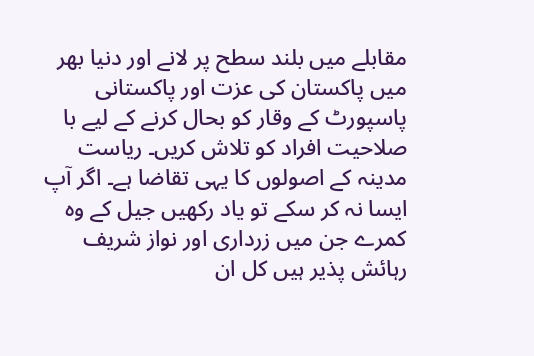مقابلے میں بلند سطح پر لانے اور دنیا بھر میں پاکستان کی عزت اور پاکستانی پاسپورٹ کے وقار کو بحال کرنے کے لیے با صلاحیت افراد کو تلاش کریں۔ ریاست مدینہ کے اصولوں کا یہی تقاضا ہے۔ اگر آپ ایسا نہ کر سکے تو یاد رکھیں جیل کے وہ کمرے جن میں زرداری اور نواز شریف رہائش پذیر ہیں کل ان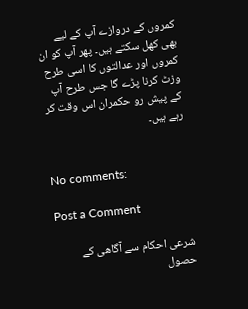کمروں کے دروازے آپ کے لیے بھی کھل سکتے ہیں۔ پھر آپ کو ان کمروں اور عدالتوں کا اسی طرح وزٹ کرنا پڑے گا جس طرح آپ کے پیش رو حکمران اس وقت کر رہے ہیں۔


No comments:

Post a Comment

شرعی احکام سے آگاھی کے حصول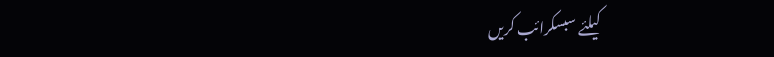کیلئے سبسکرائب کریں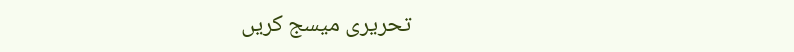تحریری میسج کریں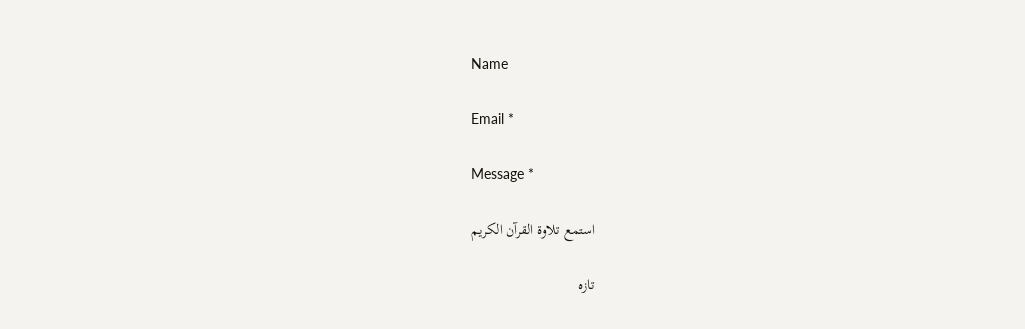Name

Email *

Message *

استمع تلاوة القرآن الكريم

تازہ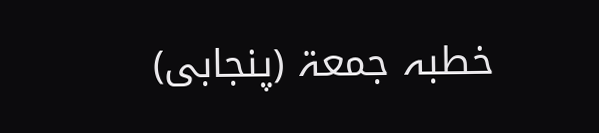خطبہ جمعۃ (پنجابی)